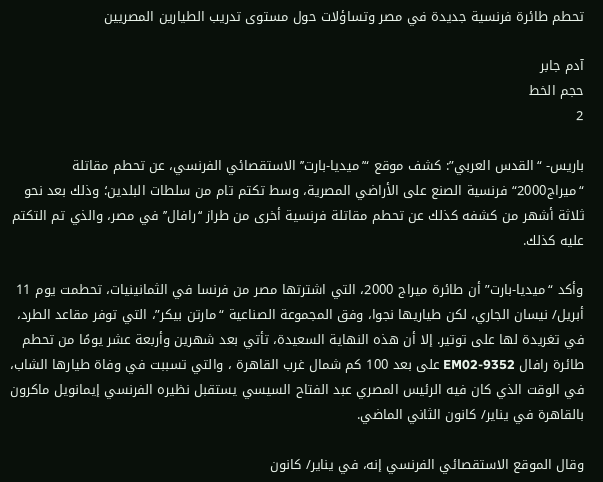تحطم طائرة فرنسية جديدة في مصر وتساؤلات حول مستوى تدريب الطيارين المصريين

آدم جابر
حجم الخط
2

باريس- “القدس العربي”: كشف موقع “’ميديا-بارت’’ الاستقصائي الفرنسي، عن تحطم مقاتلة “ميراج2000“ فرنسية الصنع على الأراضي المصرية، وسط تكتم تام من سلطات البلدين؛ وذلك بعد نحو ثلاثة أشهر من كشفه كذلك عن تحطم مقاتلة فرنسية أخرى من طراز ‘‘رافال’’ في مصر، والذي تم التكتم عليه كذلك.

وأكد “ميديا-بارت” أن طائرة ميراج 2000، التي اشترتها مصر من فرنسا في الثمانينيات، تحطمت يوم 11 أبريل/ نيسان الجاري، لكن طياريها نجوا، وفق المجموعة الصناعية “مارتن بيكر”، التي توفر مقاعد الطرد، في تغريدة لها على توتير. إلا أن هذه النهاية السعيدة، تأتي بعد شهرين وأربعة عشر يومًا من تحطم طائرة رافال EM02-9352 على بعد 100 كم شمال غرب القاهرة ، والتي تسببت في وفاة طيارها الشاب، في الوقت الذي كان فيه الرئيس المصري عبد الفتاح السيسي يستقبل نظيره الفرنسي إيمانويل ماكرون بالقاهرة في يناير/ كانون الثاني الماضي.

وقال الموقع الاستقصائي الفرنسي إنه، في يناير/ كانون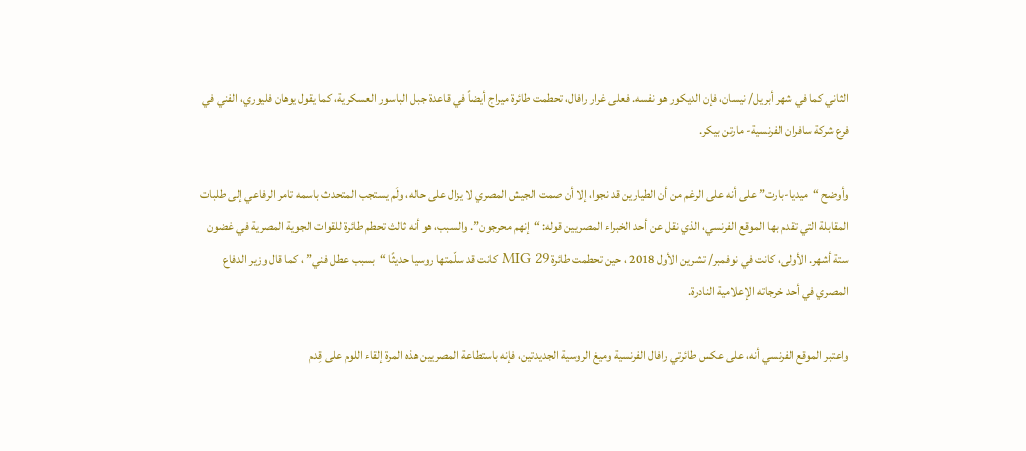الثاني كما في شهر أبريل/ نيسان، فإن الديكور هو نفسه. فعلى غرار رافال، تحطمت طائرة ميراج أيضاً في قاعدة جبل الباسور العسكرية، كما يقول يوهان فليوري، الفني في فرع شركة سافران الفرنسية- مارتن بيكر.

وأوضح “ميديا-بارت” على أنه على الرغم من أن الطيارين قد نجوا، إلا أن صمت الجيش المصري لا يزال على حاله، ولَم يستجب المتحدث باسمه تامر الرفاعي إلى طلبات المقابلة التي تقدم بها الموقع الفرنسي، الذي نقل عن أحد الخبراء المصريين قوله: “إنهم محرجون”. والسبب، هو أنه ثالث تحطم طائرة للقوات الجوية المصرية في غضون ستة أشهر. الأولى، كانت في نوفمبر/ تشرين الأول 2018 ، حين تحطمت طائرة MIG 29 كانت قد سلّمتها روسيا حديثًا “بسبب عطل فني” ، كما قال وزير الدفاع المصري في أحد خرجاته الإعلامية النادرة.

واعتبر الموقع الفرنسي أنه، على عكس طائرتي رافال الفرنسية وميغ الروسية الجديدتين، فإنه باستطاعة المصريين هذه المرة إلقاء اللوم على قِدم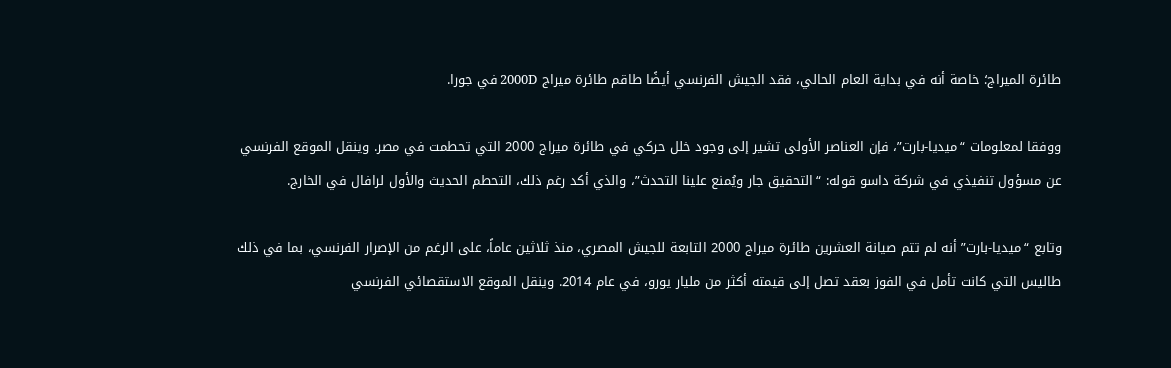طائرة الميراج؛ خاصة أنه في بداية العام الحالي، فقد الجيش الفرنسي أيضًا طاقم طائرة ميراج 2000D في جورا.

ووفقا لمعلومات “ميديا-بارت”، فإن العناصر الأولى تشير إلى وجود خلل حركي في طائرة ميراج 2000 التي تحطمت في مصر. وينقل الموقع الفرنسي عن مسؤول تنفيذي في شركة داسو قوله: “التحقيق جار ويُمنع علينا التحدث”، والذي أكد رغم ذلك، التحطم الحديث والأول لرافال في الخارج.

وتابع “ميديا-بارت” أنه لم تتم صيانة العشرين طائرة ميراج 2000 التابعة للجيش المصري، منذ ثلاثين عاماً، على الرغم من الإصرار الفرنسي، بما في ذلك طاليس التي كانت تأمل في الفوز بعقد تصل إلى قيمته أكثر من مليار يورو، في عام 2014. وينقل الموقع الاستقصائي الفرنسي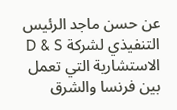عن حسن ماجد الرئيس التنفيذي لشركة D & S الاستشارية التي تعمل بين فرنسا والشرق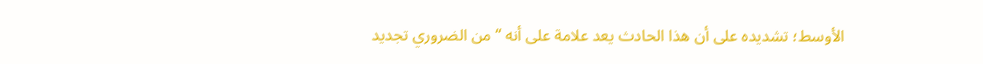الأوسط؛ تشديده على أن هذا الحادث يعد علامة على أنه “من الضروري تجديد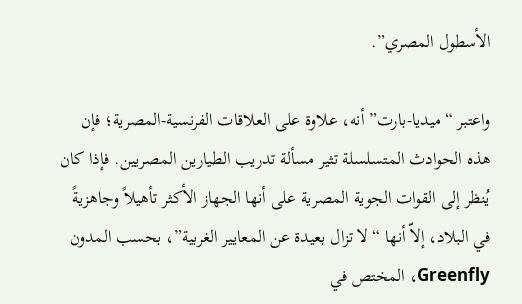الأسطول المصري”.

واعتبر “ميديا-بارت” أنه، علاوة على العلاقات الفرنسية-المصرية؛ فإن هذه الحوادث المتسلسلة تثير مسألة تدريب الطيارين المصريين. فإذا كان يُنظر إلى القوات الجوية المصرية على أنها الجهاز الأكثر تأهيلاً وجاهزيةً في البلاد، إلاّ أنها “لا تزال بعيدة عن المعايير الغربية”، بحسب المدون Greenfly، المختص في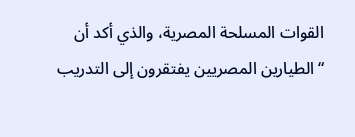القوات المسلحة المصرية، والذي أكد أن “الطيارين المصريين يفتقرون إلى التدريب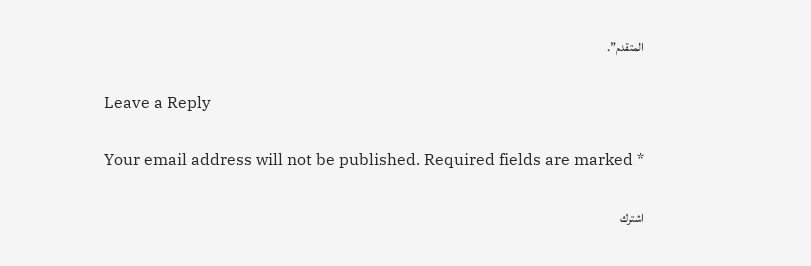المتقدم”.

Leave a Reply

Your email address will not be published. Required fields are marked *

اشترك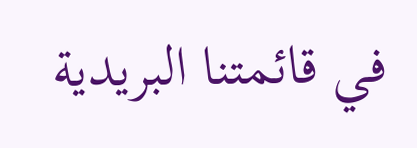في قائمتنا البريدية